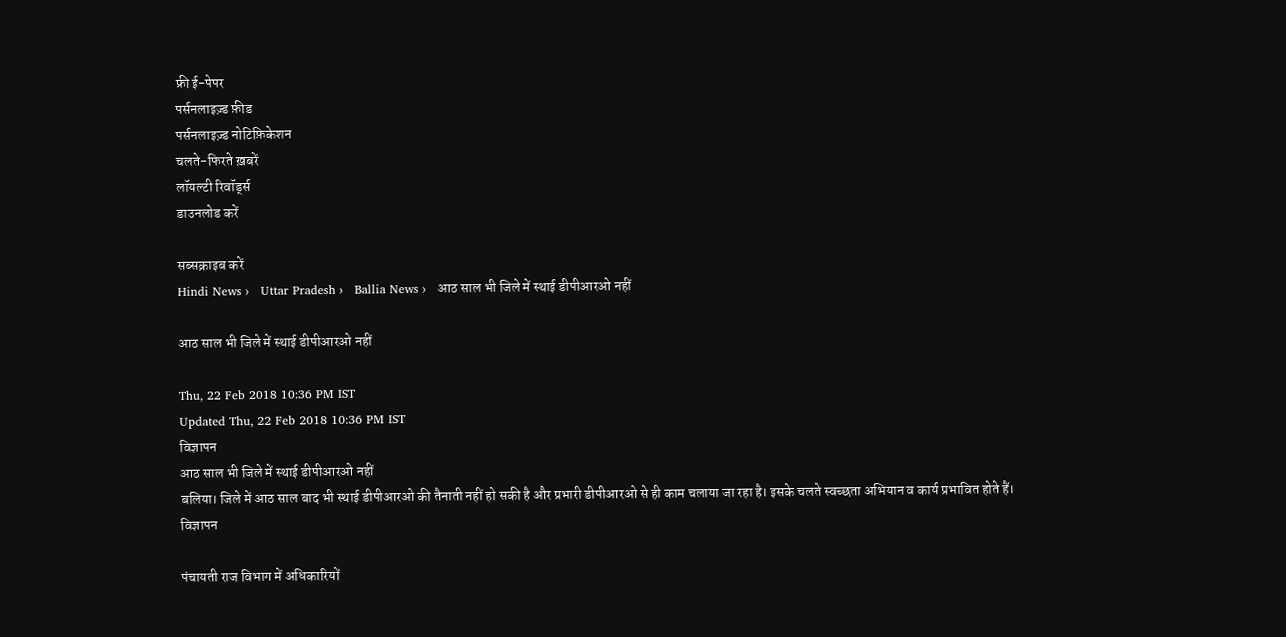फ्री ई-पेपर
पर्सनलाइज़्ड फ़ीड
पर्सनलाइज़्ड नोटिफ़िकेशन
चलते-फिरते ख़बरें
लॉयल्टी रिवॉर्ड्स
डाउनलोड करें

सब्सक्राइब करें
Hindi News ›   Uttar Pradesh ›   Ballia News ›   आठ साल भी जिले में स्थाई डीपीआरओ नहीं

आठ साल भी जिले में स्थाई डीपीआरओ नहीं

Thu, 22 Feb 2018 10:36 PM IST
Updated Thu, 22 Feb 2018 10:36 PM IST
विज्ञापन
आठ साल भी जिले में स्थाई डीपीआरओ नहीं
बलिया। जिले में आठ साल बाद भी स्थाई डीपीआरओ की तैनाती नहीं हो सकी है और प्रभारी डीपीआरओ से ही काम चलाया जा रहा है। इसके चलते स्वच्छता अभियान व कार्य प्रभावित होते हैं।
विज्ञापन

पंचायती राज विभाग में अधिकारियों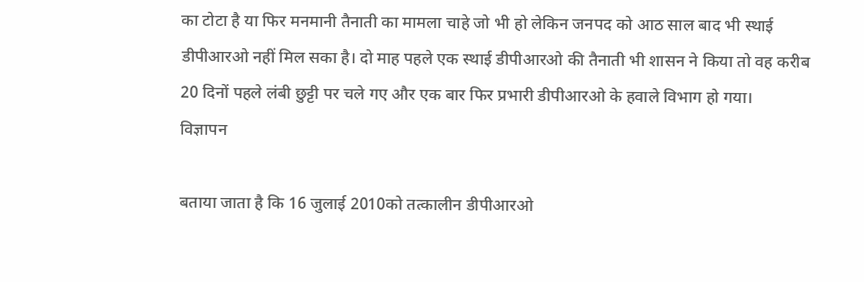का टोटा है या फिर मनमानी तैनाती का मामला चाहे जो भी हो लेकिन जनपद को आठ साल बाद भी स्थाई डीपीआरओ नहीं मिल सका है। दो माह पहले एक स्थाई डीपीआरओ की तैनाती भी शासन ने किया तो वह करीब 20 दिनों पहले लंबी छुट्टी पर चले गए और एक बार फिर प्रभारी डीपीआरओ के हवाले विभाग हो गया।
विज्ञापन

बताया जाता है कि 16 जुलाई 2010को तत्कालीन डीपीआरओ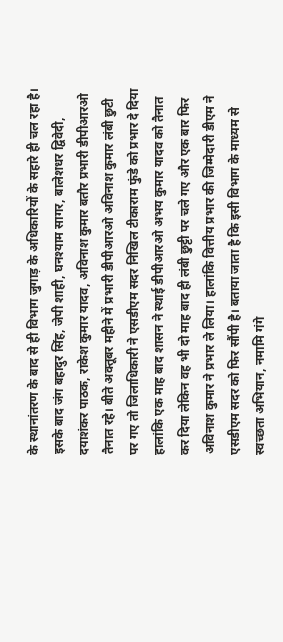के स्थानांतरण के बाद से ही विभाग जुगाड़ के अधिकारियों के सहारे ही चल रहा है। इसके बाद जंग बहादुर सिंह, जेपी शाही, घनश्याम सागर, बालेशधर द्विवेदी, दयाशंकर पाठक, राकेश कुमार यादव, अविनाश कुमार बतौर प्रभारी डीपीआरओ तैनात रहे। बीते अक्तूबर महीने में प्रभारी डीपीआरओ अविनाश कुमार लंबी छुटी पर गए तो जिलाधिकारी ने एसडीएम सदर निखिल टीकाराम फुंडे को प्रभार दे दिया हालांकि एक माह बाद शासन ने स्थाई डीपीआरओ अभय कुमार यादव को तैनात कर दिया लेकिन वह भी दो माह बाद ही लंबी छुट्टी पर चले गए और एक बार फिर अविनाश कुमार ने प्रभार ले लिया। हालांकि वित्तीय प्रभार की जिम्मेदारी डीएम ने एसडीएम सदर को फिर सौंपी है। बताया जाता है कि इसी विभाग के माध्यम से स्वच्छता अभियान, नमामि गंगे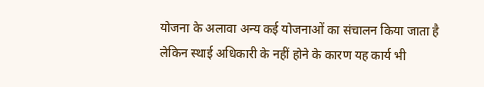योजना के अलावा अन्य कई योजनाओं का संचालन किया जाता है लेकिन स्थाई अधिकारी के नहीं होने के कारण यह कार्य भी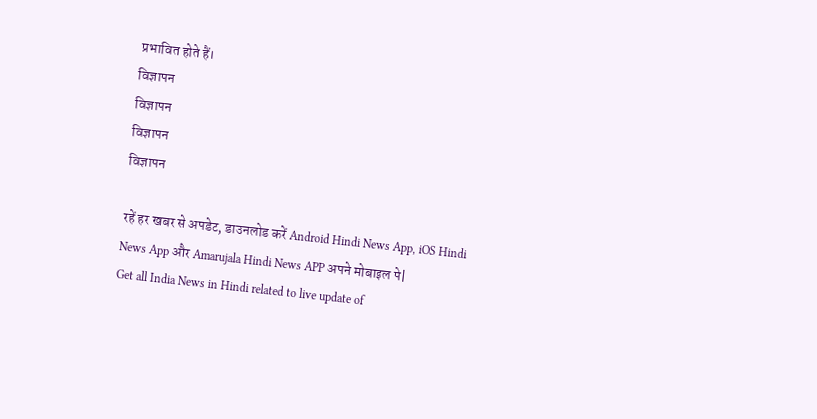प्रभावित होते हैं।
विज्ञापन
विज्ञापन
विज्ञापन
विज्ञापन

रहें हर खबर से अपडेट, डाउनलोड करें Android Hindi News App, iOS Hindi News App और Amarujala Hindi News APP अपने मोबाइल पे|
Get all India News in Hindi related to live update of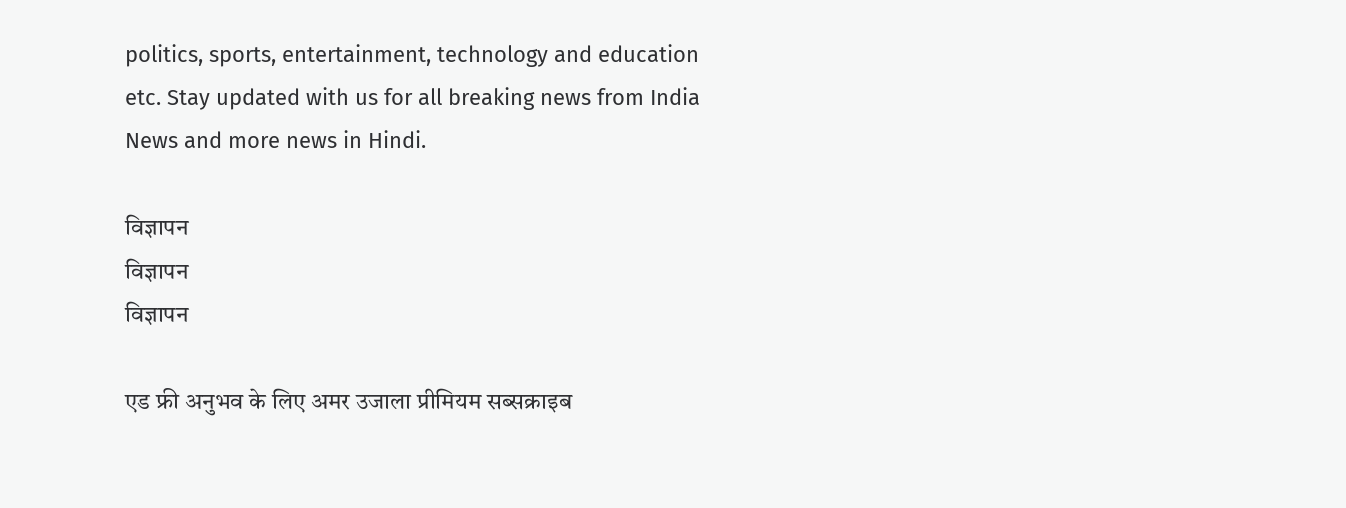politics, sports, entertainment, technology and education etc. Stay updated with us for all breaking news from India News and more news in Hindi.

विज्ञापन
विज्ञापन
विज्ञापन

एड फ्री अनुभव के लिए अमर उजाला प्रीमियम सब्सक्राइब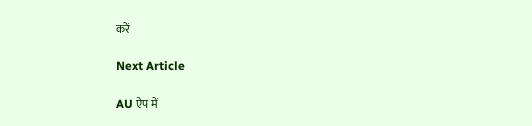करें

Next Article

AU ऐप में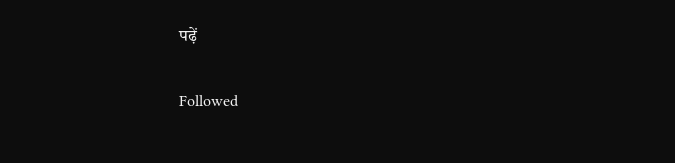पढ़ें

Followed